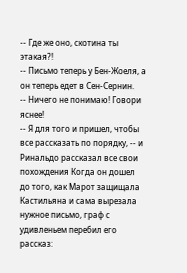-- Где же оно, скотина ты этакая?!
-- Письмо теперь у Бен-Жоеля, а он теперь едет в Сен-Сернин.
-- Ничего не понимаю! Говори яснее!
-- Я для того и пришел, чтобы все рассказать по порядку, -- и Ринальдо рассказал все свои похождения Когда он дошел до того, как Марот защищала Кастильяна и сама вырезала нужное письмо, граф с удивленьем перебил его рассказ: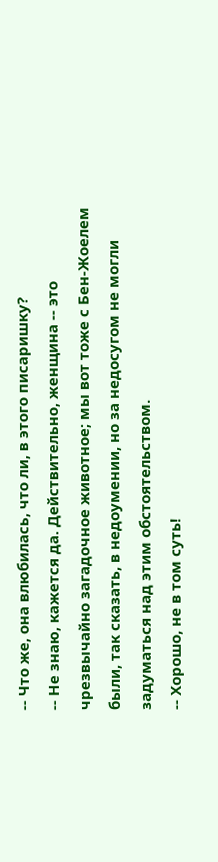-- Что же, она влюбилась, что ли, в этого писаришку?
-- Не знаю, кажется да. Действительно, женщина -- это чрезвычайно загадочное животное; мы вот тоже с Бен-Жоелем были, так сказать, в недоумении, но за недосугом не могли задуматься над этим обстоятельством.
-- Хорошо, не в том суть!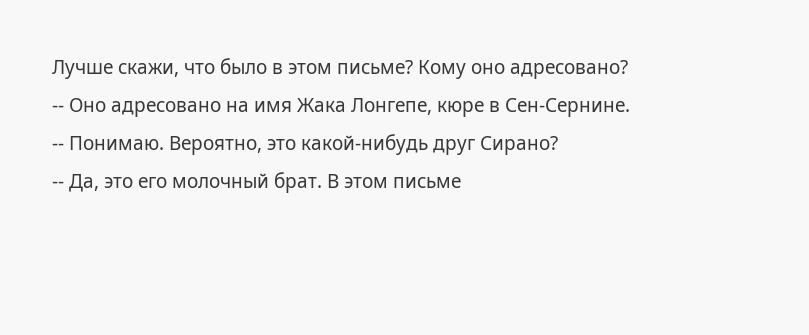Лучше скажи, что было в этом письме? Кому оно адресовано?
-- Оно адресовано на имя Жака Лонгепе, кюре в Сен-Сернине.
-- Понимаю. Вероятно, это какой-нибудь друг Сирано?
-- Да, это его молочный брат. В этом письме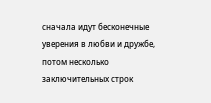сначала идут бесконечные уверения в любви и дружбе, потом несколько заключительных строк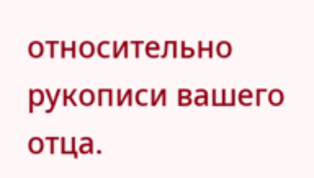относительно рукописи вашего отца.